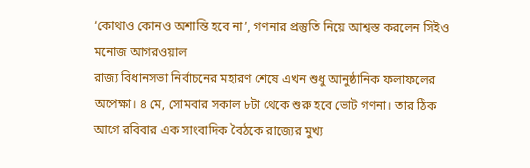‘কোথাও কোনও অশান্তি হবে না’, গণনার প্রস্তুতি নিয়ে আশ্বস্ত করলেন সিইও মনোজ আগরওয়াল
রাজ্য বিধানসভা নির্বাচনের মহারণ শেষে এখন শুধু আনুষ্ঠানিক ফলাফলের অপেক্ষা। ৪ মে, সোমবার সকাল ৮টা থেকে শুরু হবে ভোট গণনা। তার ঠিক আগে রবিবার এক সাংবাদিক বৈঠকে রাজ্যের মুখ্য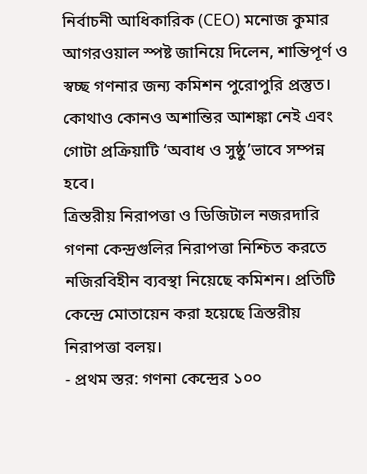নির্বাচনী আধিকারিক (CEO) মনোজ কুমার আগরওয়াল স্পষ্ট জানিয়ে দিলেন, শান্তিপূর্ণ ও স্বচ্ছ গণনার জন্য কমিশন পুরোপুরি প্রস্তুত। কোথাও কোনও অশান্তির আশঙ্কা নেই এবং গোটা প্রক্রিয়াটি ‘অবাধ ও সুষ্ঠু’ভাবে সম্পন্ন হবে।
ত্রিস্তরীয় নিরাপত্তা ও ডিজিটাল নজরদারি
গণনা কেন্দ্রগুলির নিরাপত্তা নিশ্চিত করতে নজিরবিহীন ব্যবস্থা নিয়েছে কমিশন। প্রতিটি কেন্দ্রে মোতায়েন করা হয়েছে ত্রিস্তরীয় নিরাপত্তা বলয়।
- প্রথম স্তর: গণনা কেন্দ্রের ১০০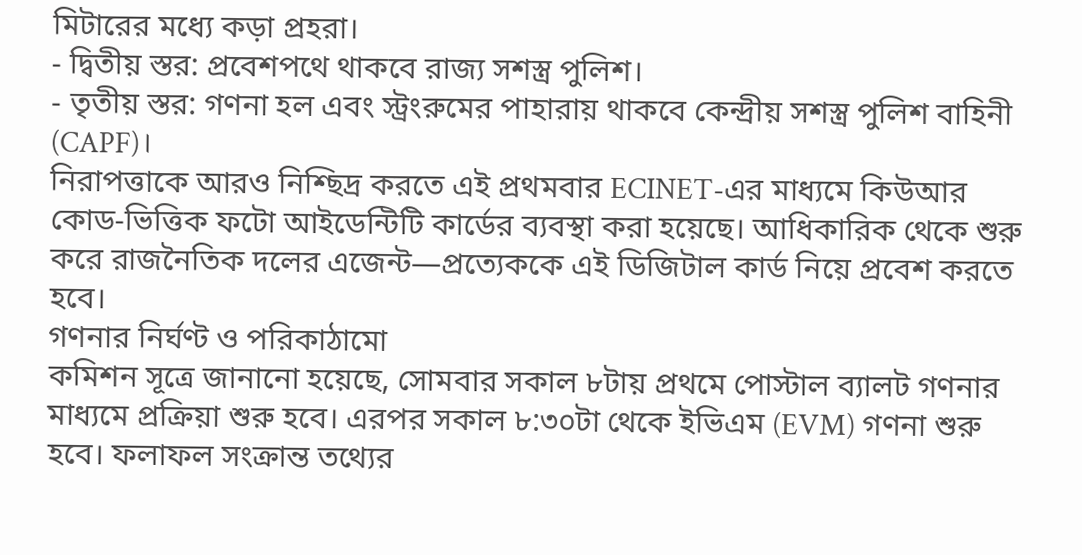মিটারের মধ্যে কড়া প্রহরা।
- দ্বিতীয় স্তর: প্রবেশপথে থাকবে রাজ্য সশস্ত্র পুলিশ।
- তৃতীয় স্তর: গণনা হল এবং স্ট্রংরুমের পাহারায় থাকবে কেন্দ্রীয় সশস্ত্র পুলিশ বাহিনী (CAPF)।
নিরাপত্তাকে আরও নিশ্ছিদ্র করতে এই প্রথমবার ECINET-এর মাধ্যমে কিউআর কোড-ভিত্তিক ফটো আইডেন্টিটি কার্ডের ব্যবস্থা করা হয়েছে। আধিকারিক থেকে শুরু করে রাজনৈতিক দলের এজেন্ট—প্রত্যেককে এই ডিজিটাল কার্ড নিয়ে প্রবেশ করতে হবে।
গণনার নির্ঘণ্ট ও পরিকাঠামো
কমিশন সূত্রে জানানো হয়েছে, সোমবার সকাল ৮টায় প্রথমে পোস্টাল ব্যালট গণনার মাধ্যমে প্রক্রিয়া শুরু হবে। এরপর সকাল ৮:৩০টা থেকে ইভিএম (EVM) গণনা শুরু হবে। ফলাফল সংক্রান্ত তথ্যের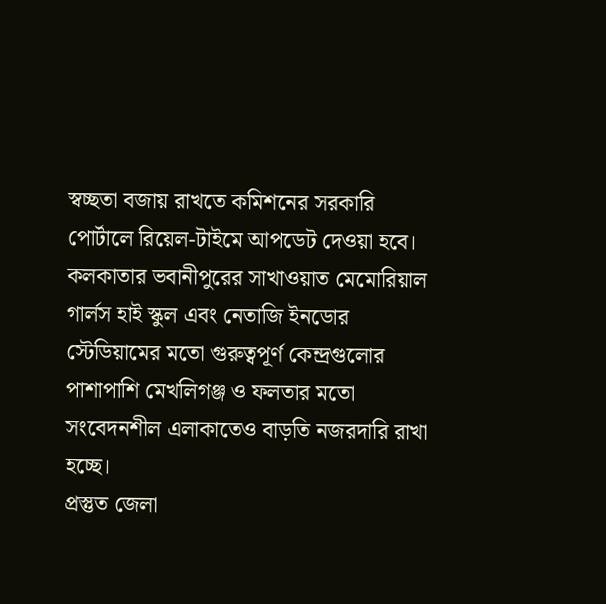স্বচ্ছতা বজায় রাখতে কমিশনের সরকারি পোর্টালে রিয়েল-টাইমে আপডেট দেওয়া হবে। কলকাতার ভবানীপুরের সাখাওয়াত মেমোরিয়াল গার্লস হাই স্কুল এবং নেতাজি ইনডোর স্টেডিয়ামের মতো গুরুত্বপূর্ণ কেন্দ্রগুলোর পাশাপাশি মেখলিগঞ্জ ও ফলতার মতো সংবেদনশীল এলাকাতেও বাড়তি নজরদারি রাখা হচ্ছে।
প্রস্তুত জেলা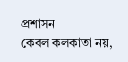প্রশাসন
কেবল কলকাতা নয়,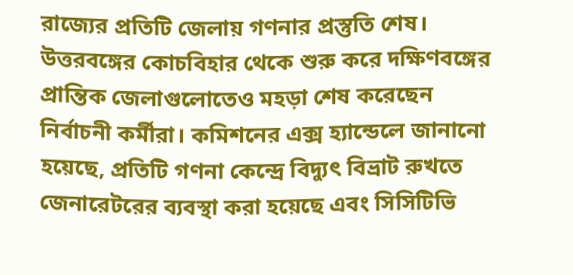রাজ্যের প্রতিটি জেলায় গণনার প্রস্তুতি শেষ। উত্তরবঙ্গের কোচবিহার থেকে শুরু করে দক্ষিণবঙ্গের প্রান্তিক জেলাগুলোতেও মহড়া শেষ করেছেন নির্বাচনী কর্মীরা। কমিশনের এক্স হ্যান্ডেলে জানানো হয়েছে, প্রতিটি গণনা কেন্দ্রে বিদ্যুৎ বিভ্রাট রুখতে জেনারেটরের ব্যবস্থা করা হয়েছে এবং সিসিটিভি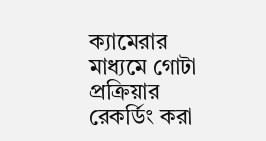ক্যামেরার মাধ্যমে গোটা প্রক্রিয়ার রেকর্ডিং করা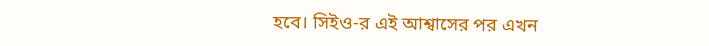হবে। সিইও-র এই আশ্বাসের পর এখন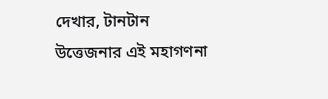দেখার, টানটান উত্তেজনার এই মহাগণনা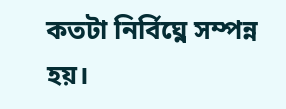কতটা নির্বিঘ্নে সম্পন্ন হয়।